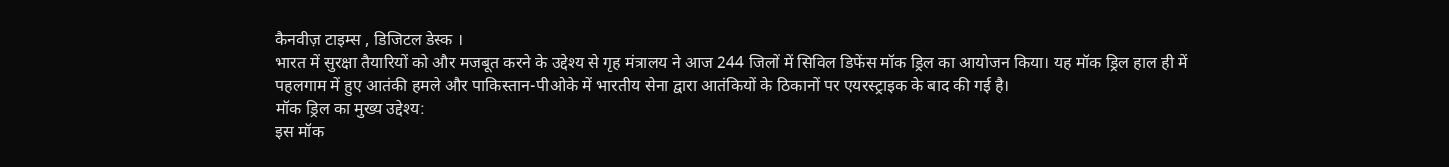कैनवीज़ टाइम्स , डिजिटल डेस्क ।
भारत में सुरक्षा तैयारियों को और मजबूत करने के उद्देश्य से गृह मंत्रालय ने आज 244 जिलों में सिविल डिफेंस मॉक ड्रिल का आयोजन किया। यह मॉक ड्रिल हाल ही में पहलगाम में हुए आतंकी हमले और पाकिस्तान-पीओके में भारतीय सेना द्वारा आतंकियों के ठिकानों पर एयरस्ट्राइक के बाद की गई है।
मॉक ड्रिल का मुख्य उद्देश्य:
इस मॉक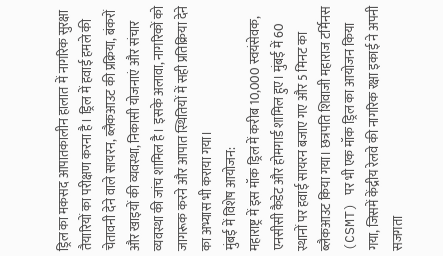ड्रिल का मकसद आपातकालीन हालात में नागरिक सुरक्षा तैयारियों का परीक्षण करना है। ड्रिल में हवाई हमले की चेतावनी देने वाले सायरन, ब्लैकआउट की प्रक्रिया, बंकरों और खाइयों की व्यवस्था, निकासी योजनाएं और संचार व्यवस्था की जांच शामिल है। इसके अलावा, नागरिकों को जागरूक करने और आपात स्थितियों में सही प्रतिक्रिया देने का अभ्यास भी कराया गया।
मुंबई में विशेष आयोजन:
महाराष्ट्र में इस मॉक ड्रिल में करीब 10,000 स्वयंसेवक, एनसीसी कैडेट और होमगार्ड शामिल हुए। मुंबई में 60 स्थानों पर हवाई सायरन बजाए गए और 5 मिनट का ब्लैकआउट किया गया। छत्रपति शिवाजी महाराज टर्मिनस (CSMT) पर भी एक मॉक ड्रिल का आयोजन किया गया, जिसमें केंद्रीय रेलवे की नागरिक रक्षा इकाई ने अपनी सजगता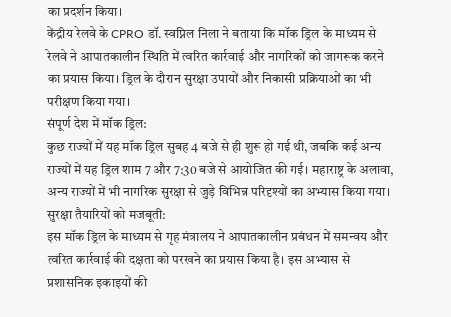का प्रदर्शन किया।
केंद्रीय रेलवे के CPRO डॉ. स्वप्निल निला ने बताया कि मॉक ड्रिल के माध्यम से रेलवे ने आपातकालीन स्थिति में त्वरित कार्रवाई और नागरिकों को जागरूक करने का प्रयास किया। ड्रिल के दौरान सुरक्षा उपायों और निकासी प्रक्रियाओं का भी परीक्षण किया गया।
संपूर्ण देश में मॉक ड्रिल:
कुछ राज्यों में यह मॉक ड्रिल सुबह 4 बजे से ही शुरू हो गई थी, जबकि कई अन्य राज्यों में यह ड्रिल शाम 7 और 7:30 बजे से आयोजित की गई। महाराष्ट्र के अलावा, अन्य राज्यों में भी नागरिक सुरक्षा से जुड़े विभिन्न परिदृश्यों का अभ्यास किया गया।
सुरक्षा तैयारियों को मजबूती:
इस मॉक ड्रिल के माध्यम से गृह मंत्रालय ने आपातकालीन प्रबंधन में समन्वय और त्वरित कार्रवाई की दक्षता को परखने का प्रयास किया है। इस अभ्यास से प्रशासनिक इकाइयों की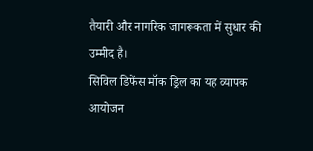तैयारी और नागरिक जागरूकता में सुधार की उम्मीद है।
सिविल डिफेंस मॉक ड्रिल का यह व्यापक आयोजन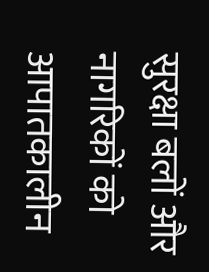सुरक्षा बलों और नागरिकों को आपातकालीन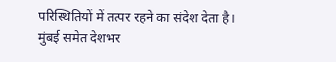परिस्थितियों में तत्पर रहने का संदेश देता है। मुंबई समेत देशभर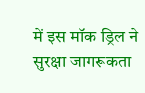में इस मॉक ड्रिल ने सुरक्षा जागरूकता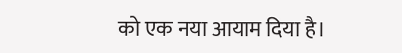को एक नया आयाम दिया है।